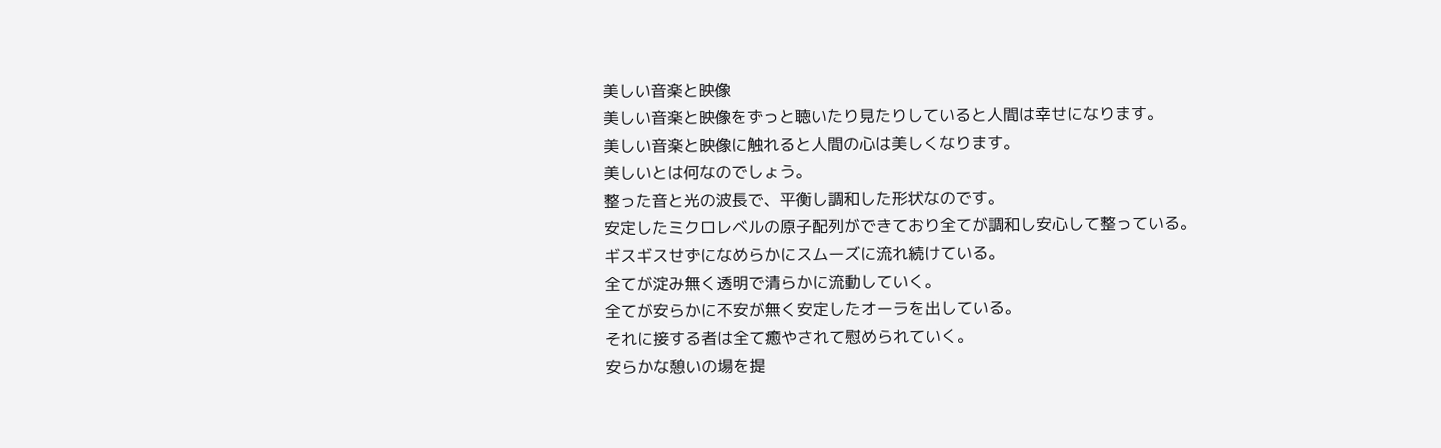美しい音楽と映像
美しい音楽と映像をずっと聴いたり見たりしていると人間は幸せになります。
美しい音楽と映像に触れると人間の心は美しくなります。
美しいとは何なのでしょう。
整った音と光の波長で、平衡し調和した形状なのです。
安定したミクロレベルの原子配列ができており全てが調和し安心して整っている。
ギスギスせずになめらかにスムーズに流れ続けている。
全てが淀み無く透明で清らかに流動していく。
全てが安らかに不安が無く安定したオーラを出している。
それに接する者は全て癒やされて慰められていく。
安らかな憩いの場を提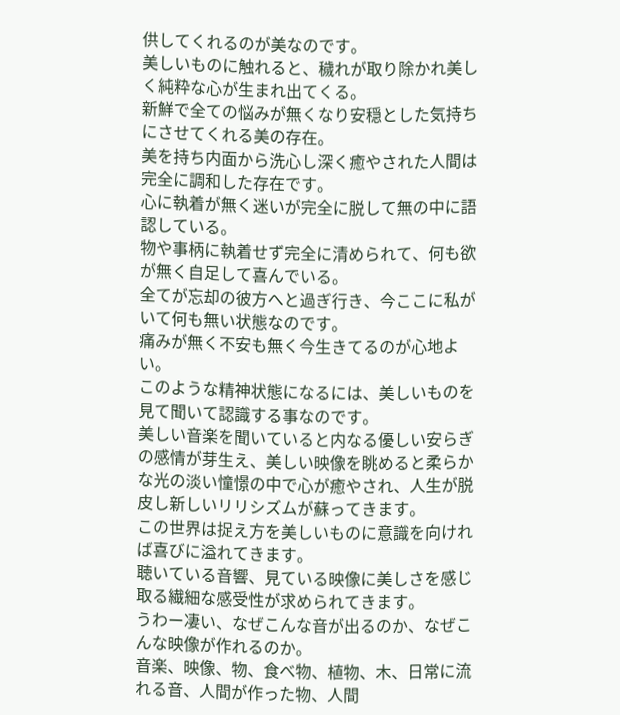供してくれるのが美なのです。
美しいものに触れると、穢れが取り除かれ美しく純粋な心が生まれ出てくる。
新鮮で全ての悩みが無くなり安穏とした気持ちにさせてくれる美の存在。
美を持ち内面から洗心し深く癒やされた人間は完全に調和した存在です。
心に執着が無く迷いが完全に脱して無の中に語認している。
物や事柄に執着せず完全に清められて、何も欲が無く自足して喜んでいる。
全てが忘却の彼方へと過ぎ行き、今ここに私がいて何も無い状態なのです。
痛みが無く不安も無く今生きてるのが心地よい。
このような精神状態になるには、美しいものを見て聞いて認識する事なのです。
美しい音楽を聞いていると内なる優しい安らぎの感情が芽生え、美しい映像を眺めると柔らかな光の淡い憧憬の中で心が癒やされ、人生が脱皮し新しいリリシズムが蘇ってきます。
この世界は捉え方を美しいものに意識を向ければ喜びに溢れてきます。
聴いている音響、見ている映像に美しさを感じ取る繊細な感受性が求められてきます。
うわー凄い、なぜこんな音が出るのか、なぜこんな映像が作れるのか。
音楽、映像、物、食べ物、植物、木、日常に流れる音、人間が作った物、人間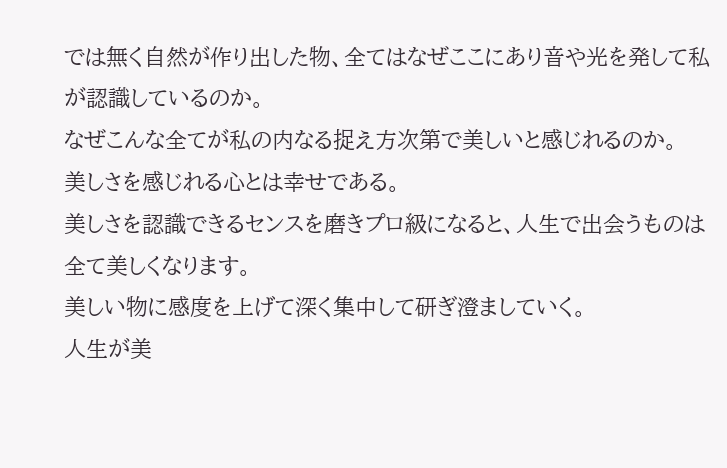では無く自然が作り出した物、全てはなぜここにあり音や光を発して私が認識しているのか。
なぜこんな全てが私の内なる捉え方次第で美しいと感じれるのか。
美しさを感じれる心とは幸せである。
美しさを認識できるセンスを磨きプロ級になると、人生で出会うものは全て美しくなります。
美しい物に感度を上げて深く集中して研ぎ澄ましていく。
人生が美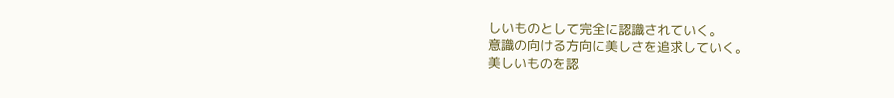しいものとして完全に認識されていく。
意識の向ける方向に美しさを追求していく。
美しいものを認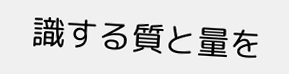識する質と量を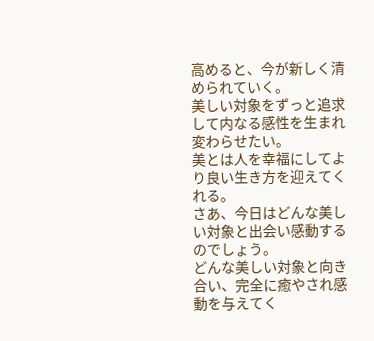高めると、今が新しく清められていく。
美しい対象をずっと追求して内なる感性を生まれ変わらせたい。
美とは人を幸福にしてより良い生き方を迎えてくれる。
さあ、今日はどんな美しい対象と出会い感動するのでしょう。
どんな美しい対象と向き合い、完全に癒やされ感動を与えてく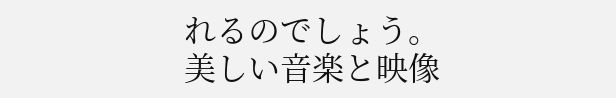れるのでしょう。
美しい音楽と映像